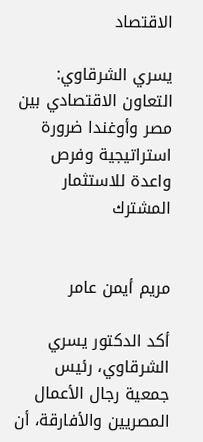الاقتصاد

يسري الشرقاوي: التعاون الاقتصادي بين مصر وأوغندا ضرورة استراتيجية وفرص واعدة للاستثمار المشترك


مريم أيمن عامر

أكد الدكتور يسري الشرقاوي، رئيس جمعية رجال الأعمال المصريين والأفارقة، أن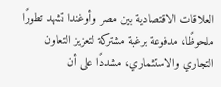العلاقات الاقتصادية بين مصر وأوغندا تشهد تطورًا ملحوظًا، مدفوعة برغبة مشتركة لتعزيز التعاون التجاري والاستثماري، مشددًا على أن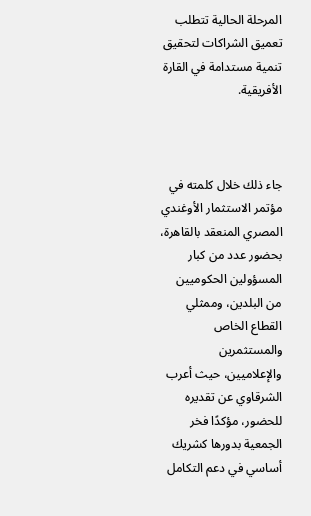المرحلة الحالية تتطلب تعميق الشراكات لتحقيق تنمية مستدامة في القارة الأفريقية.



جاء ذلك خلال كلمته في مؤتمر الاستثمار الأوغندي المصري المنعقد بالقاهرة، بحضور عدد من كبار المسؤولين الحكوميين من البلدين، وممثلي القطاع الخاص والمستثمرين والإعلاميين، حيث أعرب الشرقاوي عن تقديره للحضور، مؤكدًا فخر الجمعية بدورها كشريك أساسي في دعم التكامل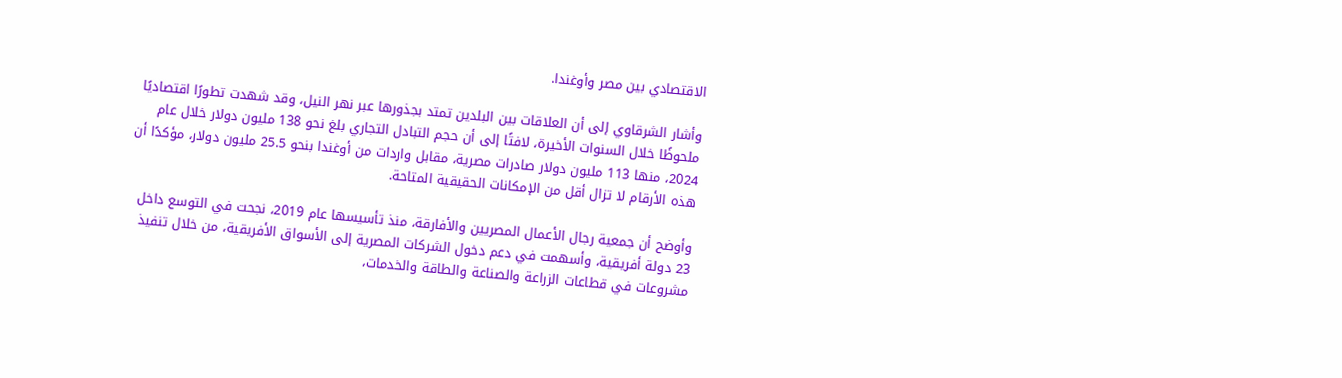الاقتصادي بين مصر وأوغندا.

وأشار الشرقاوي إلى أن العلاقات بين البلدين تمتد بجذورها عبر نهر النيل، وقد شهدت تطورًا اقتصاديًا ملحوظًا خلال السنوات الأخيرة، لافتًا إلى أن حجم التبادل التجاري بلغ نحو 138 مليون دولار خلال عام 2024، منها 113 مليون دولار صادرات مصرية، مقابل واردات من أوغندا بنحو 25.5 مليون دولار، مؤكدًا أن هذه الأرقام لا تزال أقل من الإمكانات الحقيقية المتاحة.

وأوضح أن جمعية رجال الأعمال المصريين والأفارقة، منذ تأسيسها عام 2019، نجحت في التوسع داخل 23 دولة أفريقية، وأسهمت في دعم دخول الشركات المصرية إلى الأسواق الأفريقية، من خلال تنفيذ مشروعات في قطاعات الزراعة والصناعة والطاقة والخدمات،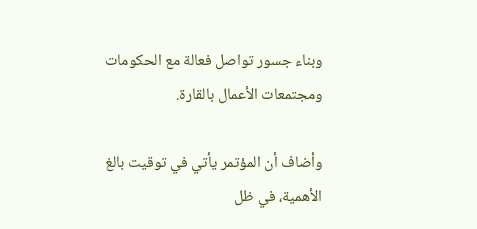وبناء جسور تواصل فعالة مع الحكومات ومجتمعات الأعمال بالقارة.

وأضاف أن المؤتمر يأتي في توقيت بالغ الأهمية، في ظل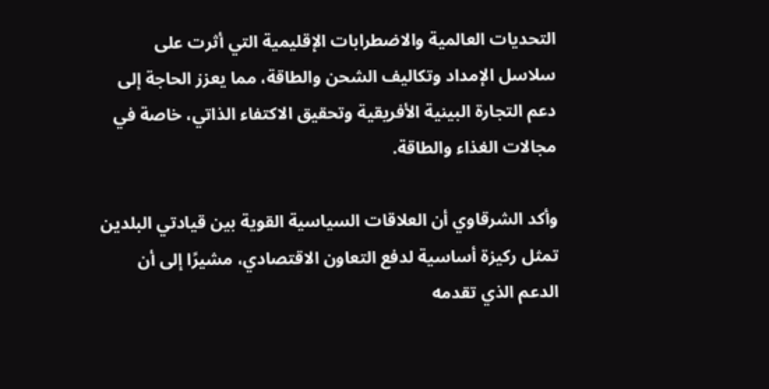التحديات العالمية والاضطرابات الإقليمية التي أثرت على سلاسل الإمداد وتكاليف الشحن والطاقة، مما يعزز الحاجة إلى دعم التجارة البينية الأفريقية وتحقيق الاكتفاء الذاتي، خاصة في مجالات الغذاء والطاقة.

وأكد الشرقاوي أن العلاقات السياسية القوية بين قيادتي البلدين تمثل ركيزة أساسية لدفع التعاون الاقتصادي، مشيرًا إلى أن الدعم الذي تقدمه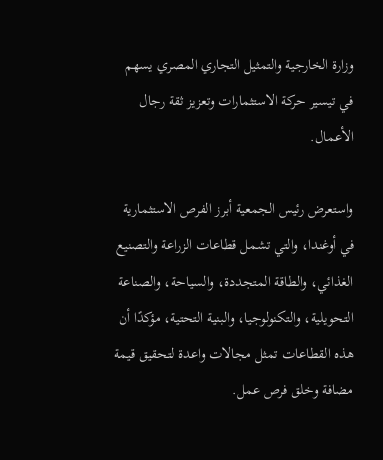وزارة الخارجية والتمثيل التجاري المصري يسهم في تيسير حركة الاستثمارات وتعزيز ثقة رجال الأعمال.

واستعرض رئيس الجمعية أبرز الفرص الاستثمارية في أوغندا، والتي تشمل قطاعات الزراعة والتصنيع الغذائي، والطاقة المتجددة، والسياحة، والصناعة التحويلية، والتكنولوجيا، والبنية التحتية، مؤكدًا أن هذه القطاعات تمثل مجالات واعدة لتحقيق قيمة مضافة وخلق فرص عمل.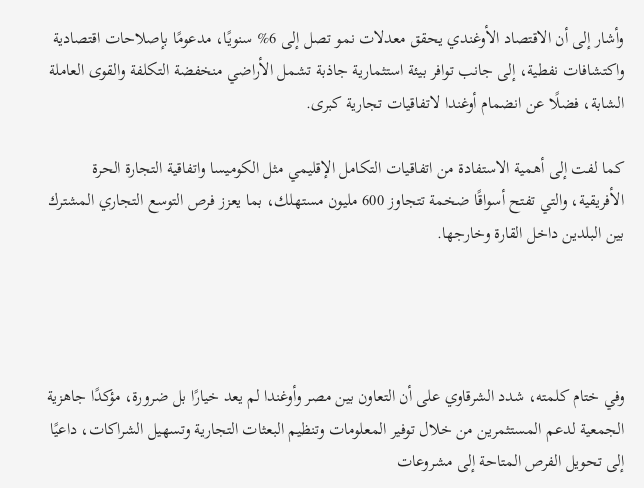وأشار إلى أن الاقتصاد الأوغندي يحقق معدلات نمو تصل إلى 6% سنويًا، مدعومًا بإصلاحات اقتصادية واكتشافات نفطية، إلى جانب توافر بيئة استثمارية جاذبة تشمل الأراضي منخفضة التكلفة والقوى العاملة الشابة، فضلًا عن انضمام أوغندا لاتفاقيات تجارية كبرى.

كما لفت إلى أهمية الاستفادة من اتفاقيات التكامل الإقليمي مثل الكوميسا واتفاقية التجارة الحرة الأفريقية، والتي تفتح أسواقًا ضخمة تتجاوز 600 مليون مستهلك، بما يعزز فرص التوسع التجاري المشترك بين البلدين داخل القارة وخارجها.




وفي ختام كلمته، شدد الشرقاوي على أن التعاون بين مصر وأوغندا لم يعد خيارًا بل ضرورة، مؤكدًا جاهزية الجمعية لدعم المستثمرين من خلال توفير المعلومات وتنظيم البعثات التجارية وتسهيل الشراكات، داعيًا إلى تحويل الفرص المتاحة إلى مشروعات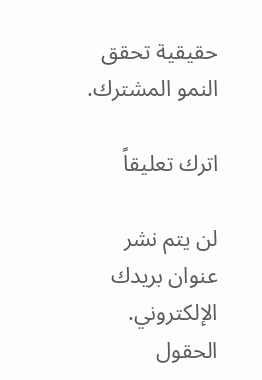حقيقية تحقق النمو المشترك.

اترك تعليقاً

لن يتم نشر عنوان بريدك الإلكتروني. الحقول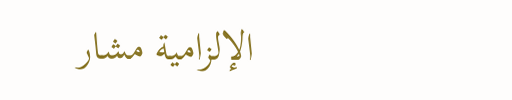الإلزامية مشار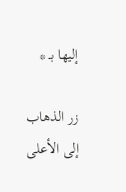إليها بـ *

زر الذهاب إلى الأعلى